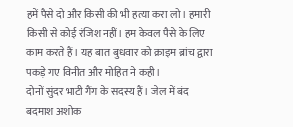हमें पैसे दो और किसी की भी हत्या करा लो। हमारी किसी से कोई रंजिश नहीं। हम केवल पैसे के लिए काम करते हैं। यह बात बुधवार को क्राइम ब्रांच द्वारा पकड़े गए विनीत और मोहित ने कही।
दोनों सुंदर भाटी गैंग के सदस्य हैं। जेल में बंद बदमाश अशोक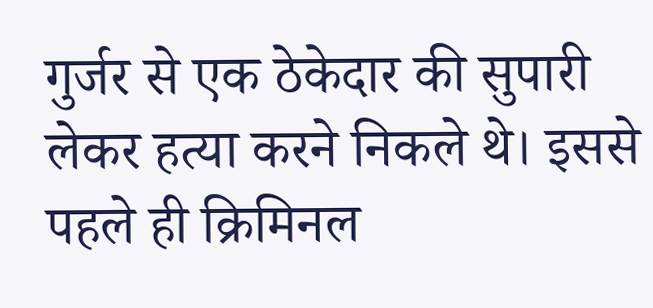गुर्जर से एक ठेकेदार की सुपारी लेकर हत्या करने निकले थे। इससे पहले ही क्रिमिनल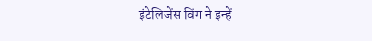इंटेलिजेंस विंग ने इन्हें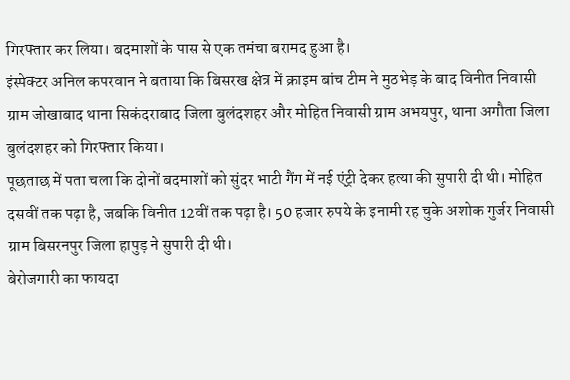गिरफ्तार कर लिया। बदमाशों के पास से एक तमंचा बरामद हुआ है।
इंस्पेक्टर अनिल कपरवान ने बताया कि बिसरख क्षेत्र में क्राइम बांच टीम ने मुठभेड़ के बाद विनीत निवासी ग्राम जोखाबाद थाना सिकंदराबाद जिला बुलंदशहर और मोहित निवासी ग्राम अभयपुर, थाना अगौता जिला बुलंदशहर को गिरफ्तार किया।
पूछताछ में पता चला कि दोनों बदमाशों को सुंदर भाटी गैंग में नई एंट्री देकर हत्या की सुपारी दी थी। मोहित दसवीं तक पढ़ा है, जबकि विनीत 12वीं तक पढ़ा है। 50 हजार रुपये के इनामी रह चुके अशोक गुर्जर निवासी ग्राम बिसरनपुर जिला हापुड़ ने सुपारी दी थी।
बेरोजगारी का फायदा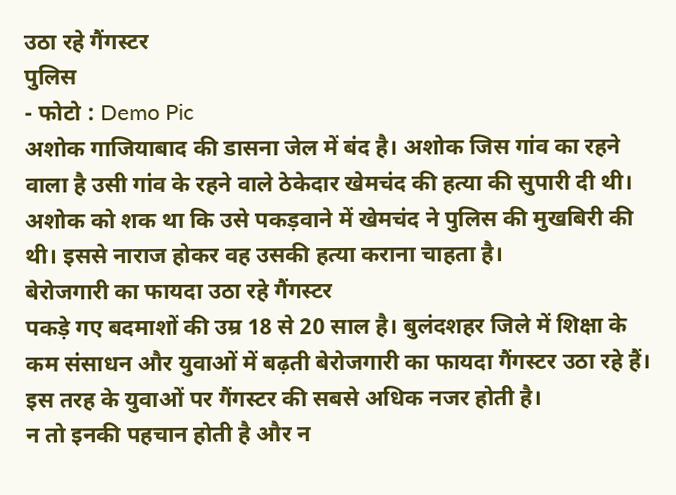उठा रहे गैंगस्टर
पुलिस
- फोटो : Demo Pic
अशोक गाजियाबाद की डासना जेल में बंद है। अशोक जिस गांव का रहने वाला है उसी गांव के रहने वाले ठेकेदार खेमचंद की हत्या की सुपारी दी थी। अशोक को शक था कि उसे पकड़वाने में खेमचंद ने पुलिस की मुखबिरी की थी। इससे नाराज होकर वह उसकी हत्या कराना चाहता है।
बेरोजगारी का फायदा उठा रहे गैंगस्टर
पकड़े गए बदमाशों की उम्र 18 से 20 साल है। बुलंदशहर जिले में शिक्षा के कम संसाधन और युवाओं में बढ़ती बेरोजगारी का फायदा गैंगस्टर उठा रहे हैं। इस तरह के युवाओं पर गैंगस्टर की सबसे अधिक नजर होती है।
न तो इनकी पहचान होती है और न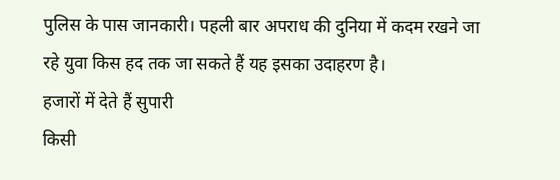पुलिस के पास जानकारी। पहली बार अपराध की दुनिया में कदम रखने जा रहे युवा किस हद तक जा सकते हैं यह इसका उदाहरण है।
हजारों में देते हैं सुपारी
किसी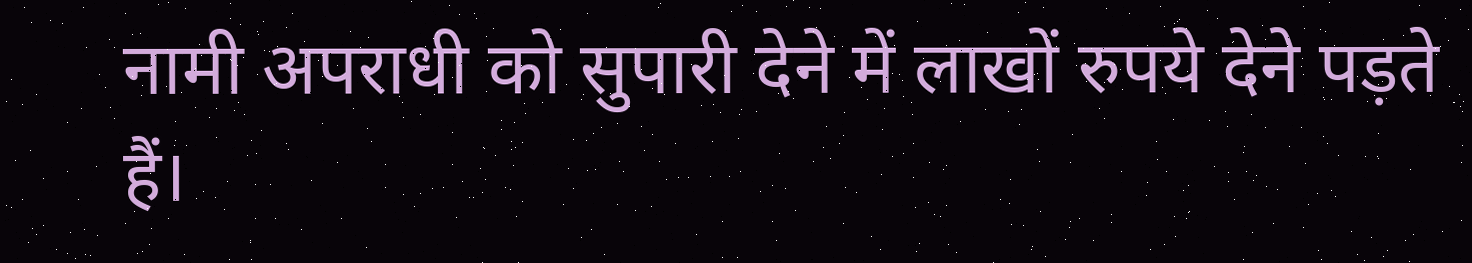नामी अपराधी को सुपारी देने में लाखों रुपये देने पड़ते हैं।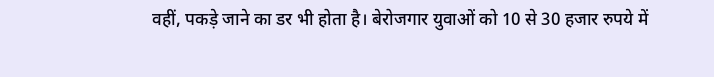वहीं, पकड़े जाने का डर भी होता है। बेरोजगार युवाओं को 10 से 30 हजार रुपये में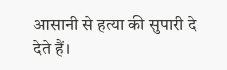आसानी से हत्या की सुपारी दे देते हैं।